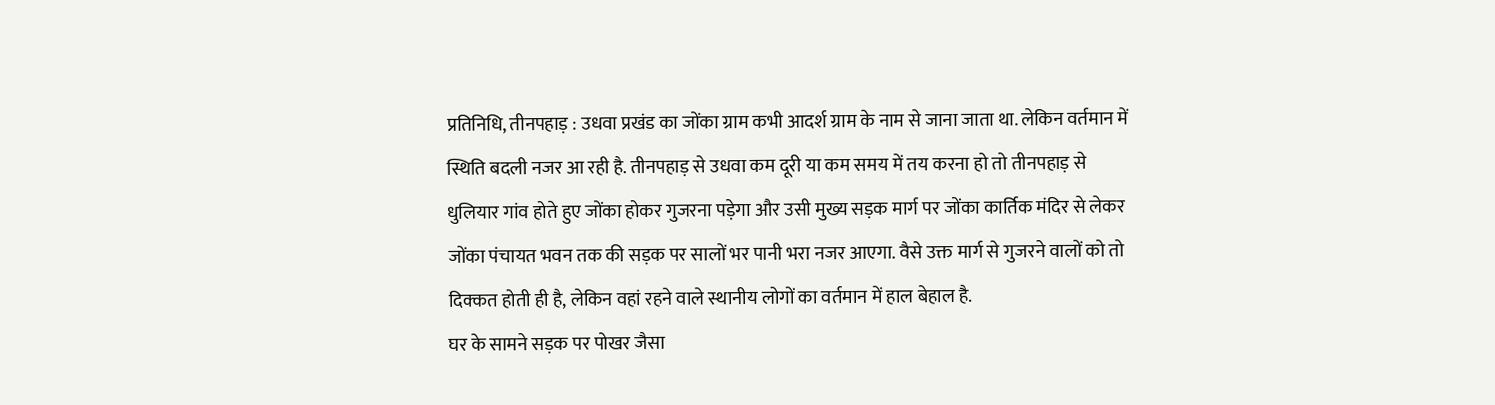प्रतिनिधि, तीनपहाड़ : उधवा प्रखंड का जोंका ग्राम कभी आदर्श ग्राम के नाम से जाना जाता था. लेकिन वर्तमान में स्थिति बदली नजर आ रही है. तीनपहाड़ से उधवा कम दूरी या कम समय में तय करना हो तो तीनपहाड़ से धुलियार गांव होते हुए जोंका होकर गुजरना पड़ेगा और उसी मुख्य सड़क मार्ग पर जोंका कार्तिक मंदिर से लेकर जोंका पंचायत भवन तक की सड़क पर सालों भर पानी भरा नजर आएगा. वैसे उक्त मार्ग से गुजरने वालों को तो दिक्कत होती ही है, लेकिन वहां रहने वाले स्थानीय लोगों का वर्तमान में हाल बेहाल है.
घर के सामने सड़क पर पोखर जैसा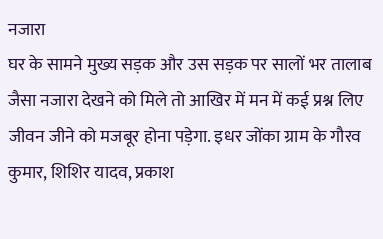नजारा
घर के सामने मुख्य सड़क और उस सड़क पर सालों भर तालाब जैसा नजारा देखने को मिले तो आखिर में मन में कई प्रश्न लिए जीवन जीने को मजबूर होना पड़ेगा. इधर जोंका ग्राम के गौरव कुमार, शिशिर यादव, प्रकाश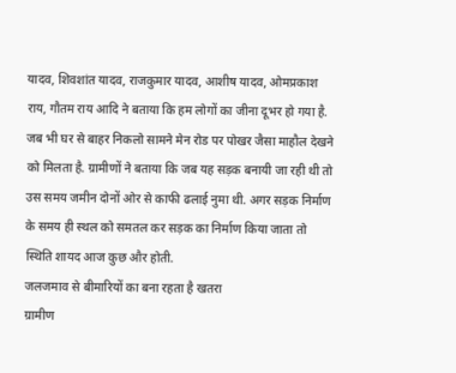यादव, शिवशांत यादव, राजकुमार यादव, आशीष यादव, ओमप्रकाश राय, गौतम राय आदि ने बताया कि हम लोगों का जीना दूभर हो गया है. जब भी घर से बाहर निकलो सामने मेन रोड पर पोखर जैसा माहौल देखने को मिलता है. ग्रामीणों ने बताया कि जब यह सड़क बनायी जा रही थी तो उस समय जमीन दोनों ओर से काफी ढलाई नुमा थी. अगर सड़क निर्माण के समय ही स्थल को समतल कर सड़क का निर्माण किया जाता तो स्थिति शायद आज कुछ और होती.
जलजमाव से बीमारियों का बना रहता है खतरा
ग्रामीण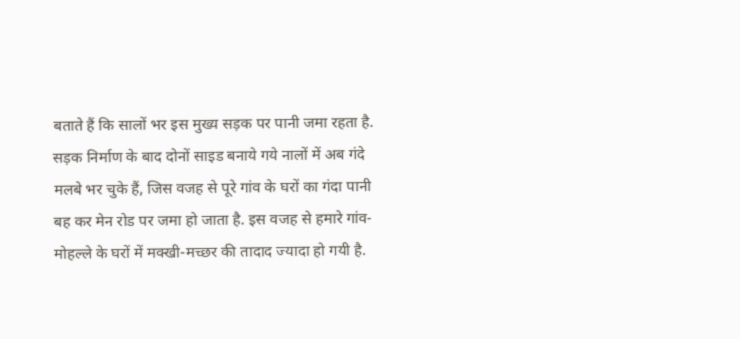बताते हैं कि सालों भर इस मुख्य सड़क पर पानी जमा रहता है. सड़क निर्माण के बाद दोनों साइड बनाये गये नालों में अब गंदे मलबे भर चुके हैं, जिस वजह से पूरे गांव के घरों का गंदा पानी बह कर मेन रोड पर जमा हो जाता है. इस वजह से हमारे गांव-मोहल्ले के घरों में मक्खी-मच्छर की तादाद ज्यादा हो गयी है.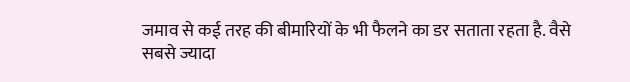जमाव से कई तरह की बीमारियों के भी फैलने का डर सताता रहता है. वैसे सबसे ज्यादा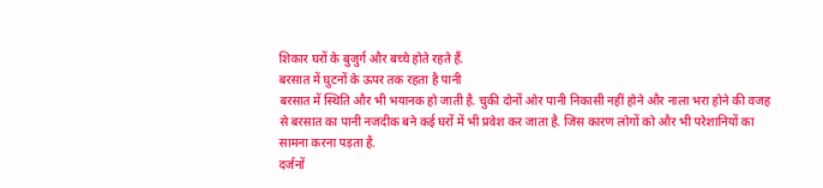शिकार घरों के बुजुर्ग और बच्चे होते रहते हैं.
बरसात में घुटनों के ऊपर तक रहता है पानी
बरसात में स्थिति और भी भयानक हो जाती है. चुकी दोनों ओर पानी निकासी नहीं होने और नाला भरा होने की वजह से बरसात का पानी नजदीक बने कई घरों में भी प्रवेश कर जाता है. जिस कारण लोगों को और भी परेशानियों का सामना करना पड़ता है.
दर्जनों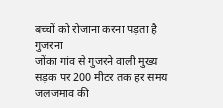बच्चों को रोजाना करना पड़ता है गुजरना
जोंका गांव से गुजरने वाली मुख्य सड़क पर 200 मीटर तक हर समय जलजमाव की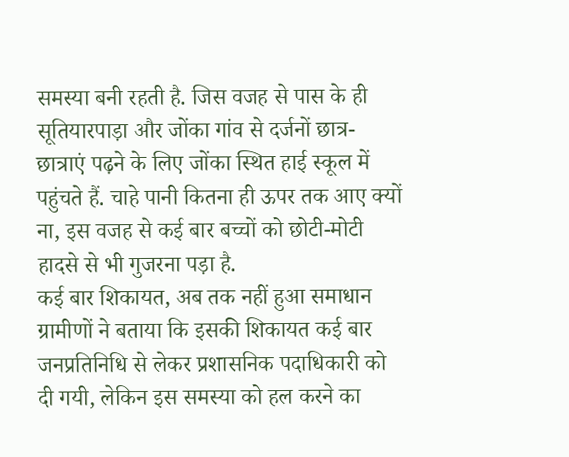समस्या बनी रहती है. जिस वजह से पास के ही सूतियारपाड़ा और जोंका गांव से दर्जनों छात्र-छात्राएं पढ़ने के लिए जोंका स्थित हाई स्कूल में पहुंचते हैं. चाहे पानी कितना ही ऊपर तक आए क्यों ना, इस वजह से कई बार बच्चों को छोटी-मोटी हादसे से भी गुजरना पड़ा है.
कई बार शिकायत, अब तक नहीं हुआ समाधान
ग्रामीणों ने बताया कि इसकी शिकायत कई बार जनप्रतिनिधि से लेकर प्रशासनिक पदाधिकारी को दी गयी, लेकिन इस समस्या को हल करने का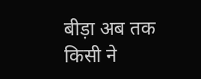बीड़ा अब तक किसी ने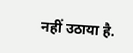नहीं उठाया है.